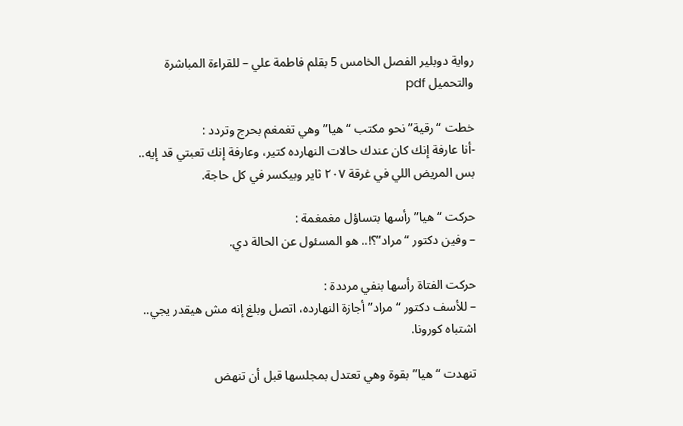رواية دوبلير الفصل الخامس 5 بقلم فاطمة علي – للقراءة المباشرة والتحميل pdf

خطت “رقية” نحو مكتب “هيا” وهي تغمغم بحرج وتردد :
-أنا عارفة إنك كان عندك حالات النهارده كتير، وعارفة إنك تعبتي قد إيه.. بس المريض اللي في غرقة ٢٠٧ ثاير وبيكسر في كل حاجة.

حركت “هيا” رأسها بتساؤل مغمغمة :
– وفين دكتور “مراد”؟!.. هو المسئول عن الحالة دي.

حركت الفتاة رأسها بنفي مرددة :
– للأسف دكتور “مراد” أجازة النهارده، اتصل وبلغ إنه مش هيقدر يجي.. اشتباه كورونا.

تنهدت “هيا” بقوة وهي تعتدل بمجلسها قبل أن تنهض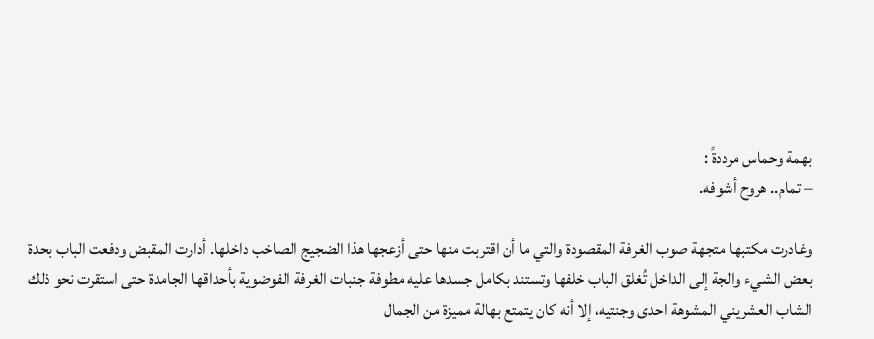بهمة وحماس مرددةً :
– تمام.. هروح أشوفه.

وغادرت مكتبها متجهة صوب الغرفة المقصودة والتي ما أن اقتربت منها حتى أزعجها هذا الضجيج الصاخب داخلها. أدارت المقبض ودفعت الباب بحدة بعض الشيء والجة إلى الداخل تُغلق الباب خلفها وتستند بكامل جسدها عليه مطوفة جنبات الغرفة الفوضوية بأحداقها الجامدة حتى استقرت نحو ذلك الشاب العشريني المشوهة احدى وجنتيه، إلا أنه كان يتمتع بهالة مميزة من الجمال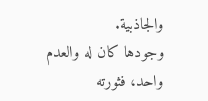والجاذبية.
وجودها كان له والعدم واحد، فثورته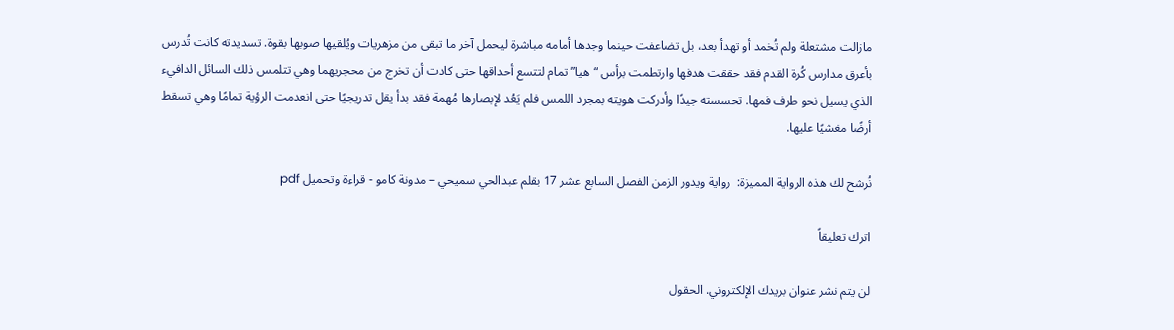مازالت مشتعلة ولم تُخمد أو تهدأ بعد، بل تضاعفت حينما وجدها أمامه مباشرة ليحمل آخر ما تبقى من مزهريات ويُلقيها صوبها بقوة. تسديدته كانت تُدرس بأعرق مدارس كُرة القدم فقد حققت هدفها وارتطمت برأس “هيا” تمام لتتسع أحداقها حتى كادت أن تخرج من محجريهما وهي تتلمس ذلك السائل الدافيء الذي يسيل نحو طرف فمها. تحسسته جيدًا وأدركت هويته بمجرد اللمس فلم يَعُد لإبصارها مُهمة فقد بدأ يقل تدريجيًا حتى انعدمت الرؤية تمامًا وهي تسقط أرضًا مغشيًا عليها.

نُرشح لك هذه الرواية المميزة:  رواية ويدور الزمن الفصل السابع عشر 17 بقلم عبدالحي سميحي – مدونة كامو - قراءة وتحميل pdf

اترك تعليقاً

لن يتم نشر عنوان بريدك الإلكتروني. الحقول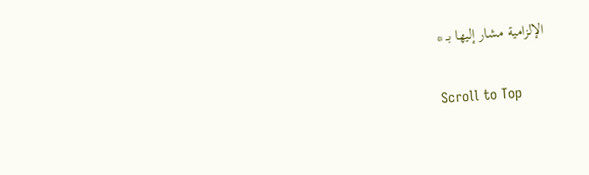الإلزامية مشار إليها بـ *

Scroll to Top